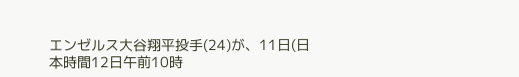エンゼルス大谷翔平投手(24)が、11日(日本時間12日午前10時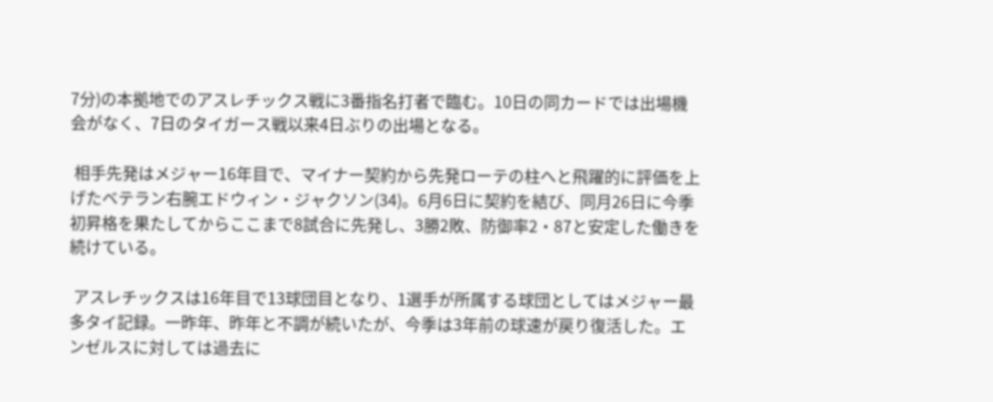7分)の本拠地でのアスレチックス戦に3番指名打者で臨む。10日の同カードでは出場機会がなく、7日のタイガース戦以来4日ぶりの出場となる。

 相手先発はメジャー16年目で、マイナー契約から先発ローテの柱へと飛躍的に評価を上げたベテラン右腕エドウィン・ジャクソン(34)。6月6日に契約を結び、同月26日に今季初昇格を果たしてからここまで8試合に先発し、3勝2敗、防御率2・87と安定した働きを続けている。

 アスレチックスは16年目で13球団目となり、1選手が所属する球団としてはメジャー最多タイ記録。一昨年、昨年と不調が続いたが、今季は3年前の球速が戻り復活した。エンゼルスに対しては過去に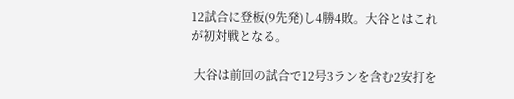12試合に登板(9先発)し4勝4敗。大谷とはこれが初対戦となる。

 大谷は前回の試合で12号3ランを含む2安打を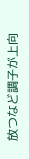放つなど調子が上向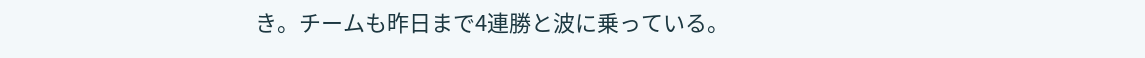き。チームも昨日まで4連勝と波に乗っている。